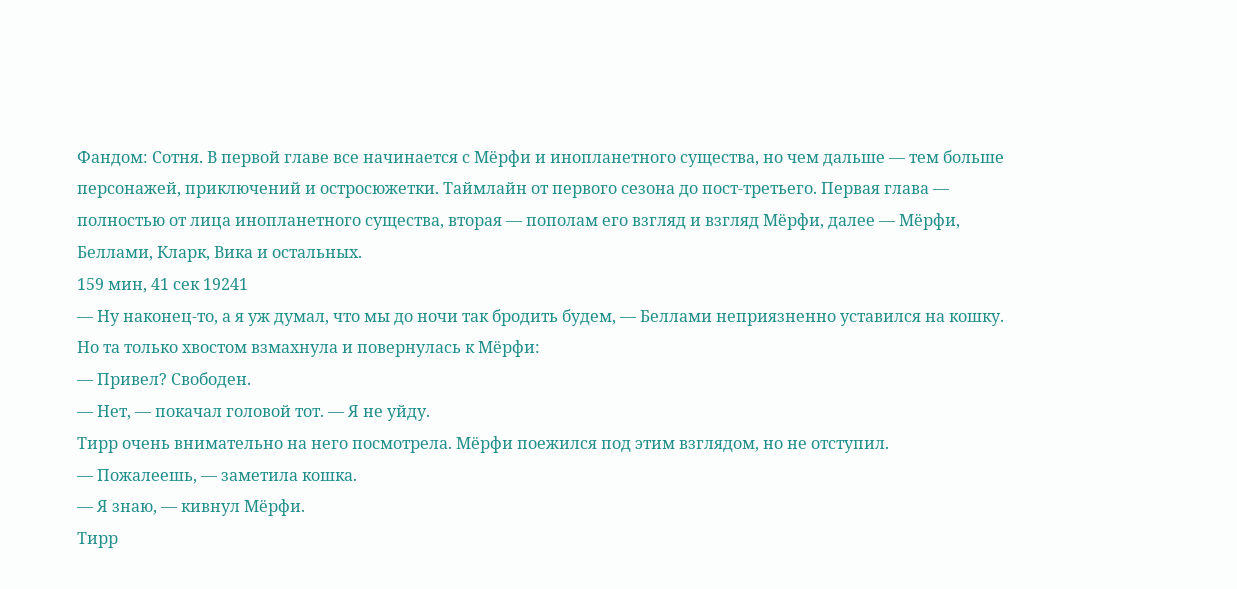Фандом: Сотня. В первой главе все начинается с Мёрфи и инопланетного существа, но чем дальше — тем больше персонажей, приключений и остросюжетки. Таймлайн от первого сезона до пост-третьего. Первая глава — полностью от лица инопланетного существа, вторая — пополам его взгляд и взгляд Мёрфи, далее — Мёрфи, Беллами, Кларк, Вика и остальных.
159 мин, 41 сек 19241
— Ну наконец-то, а я уж думал, что мы до ночи так бродить будем, — Беллами неприязненно уставился на кошку.
Но та только хвостом взмахнула и повернулась к Мёрфи:
— Привел? Свободен.
— Нет, — покачал головой тот. — Я не уйду.
Тирр очень внимательно на него посмотрела. Мёрфи поежился под этим взглядом, но не отступил.
— Пожалеешь, — заметила кошка.
— Я знаю, — кивнул Мёрфи.
Тирр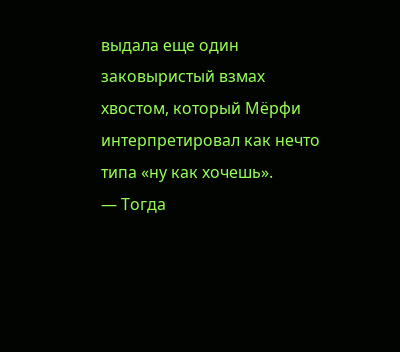выдала еще один заковыристый взмах хвостом, который Мёрфи интерпретировал как нечто типа «ну как хочешь».
— Тогда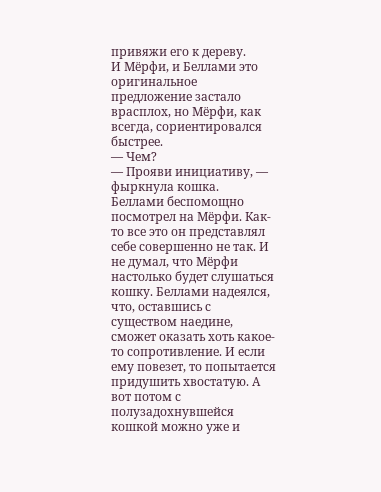привяжи его к дереву.
И Мёрфи, и Беллами это оригинальное предложение застало врасплох, но Мёрфи, как всегда, сориентировался быстрее.
— Чем?
— Прояви инициативу, — фыркнула кошка.
Беллами беспомощно посмотрел на Мёрфи. Как-то все это он представлял себе совершенно не так. И не думал, что Мёрфи настолько будет слушаться кошку. Беллами надеялся, что, оставшись с существом наедине, сможет оказать хоть какое-то сопротивление. И если ему повезет, то попытается придушить хвостатую. А вот потом с полузадохнувшейся кошкой можно уже и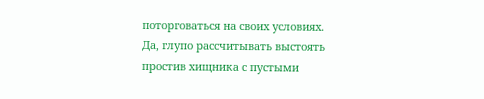поторговаться на своих условиях. Да, глупо рассчитывать выстоять простив хищника с пустыми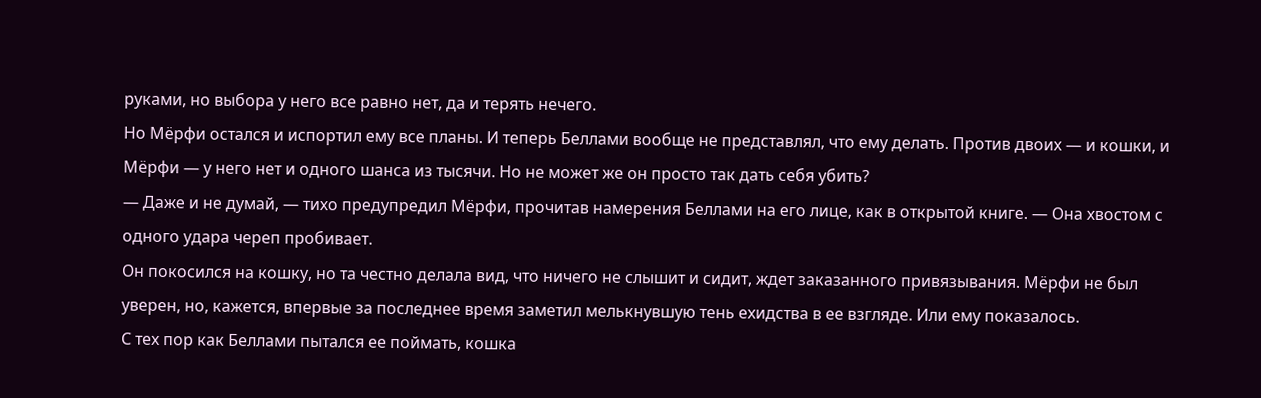руками, но выбора у него все равно нет, да и терять нечего.
Но Мёрфи остался и испортил ему все планы. И теперь Беллами вообще не представлял, что ему делать. Против двоих — и кошки, и Мёрфи — у него нет и одного шанса из тысячи. Но не может же он просто так дать себя убить?
— Даже и не думай, — тихо предупредил Мёрфи, прочитав намерения Беллами на его лице, как в открытой книге. — Она хвостом с одного удара череп пробивает.
Он покосился на кошку, но та честно делала вид, что ничего не слышит и сидит, ждет заказанного привязывания. Мёрфи не был уверен, но, кажется, впервые за последнее время заметил мелькнувшую тень ехидства в ее взгляде. Или ему показалось.
С тех пор как Беллами пытался ее поймать, кошка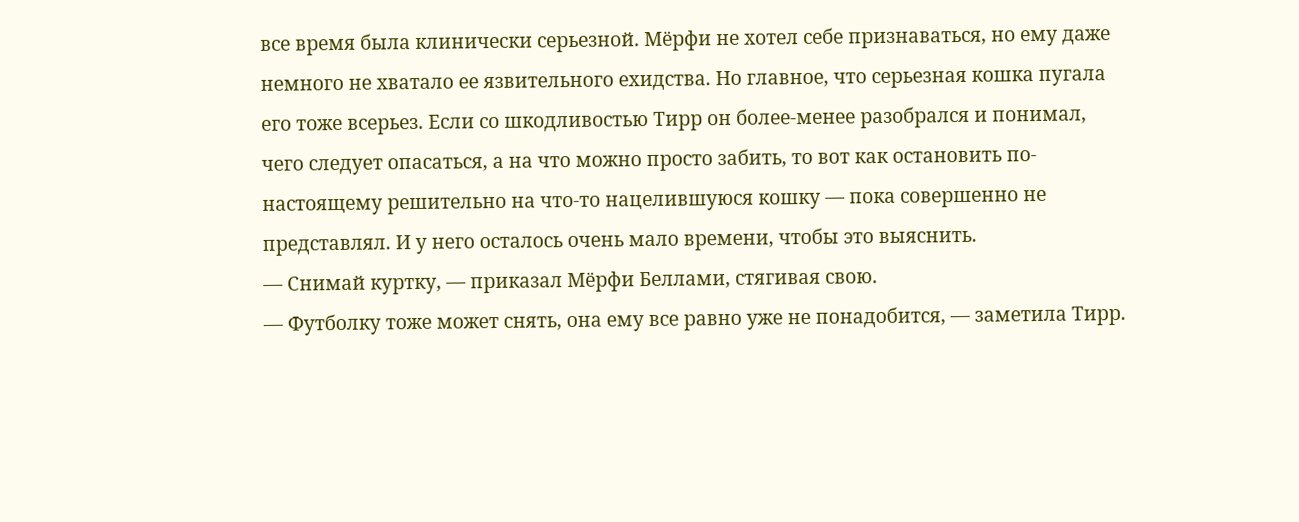все время была клинически серьезной. Мёрфи не хотел себе признаваться, но ему даже немного не хватало ее язвительного ехидства. Но главное, что серьезная кошка пугала его тоже всерьез. Если со шкодливостью Тирр он более-менее разобрался и понимал, чего следует опасаться, а на что можно просто забить, то вот как остановить по-настоящему решительно на что-то нацелившуюся кошку — пока совершенно не представлял. И у него осталось очень мало времени, чтобы это выяснить.
— Снимай куртку, — приказал Мёрфи Беллами, стягивая свою.
— Футболку тоже может снять, она ему все равно уже не понадобится, — заметила Тирр.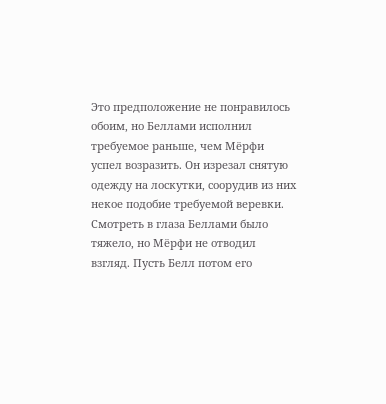Это предположение не понравилось обоим, но Беллами исполнил требуемое раньше, чем Мёрфи успел возразить. Он изрезал снятую одежду на лоскутки, соорудив из них некое подобие требуемой веревки.
Смотреть в глаза Беллами было тяжело, но Мёрфи не отводил взгляд. Пусть Белл потом его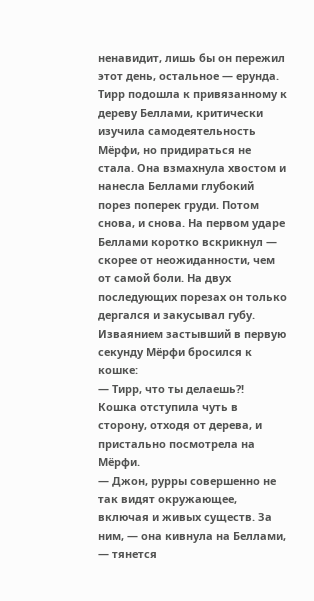ненавидит, лишь бы он пережил этот день, остальное — ерунда.
Тирр подошла к привязанному к дереву Беллами, критически изучила самодеятельность Мёрфи, но придираться не стала. Она взмахнула хвостом и нанесла Беллами глубокий порез поперек груди. Потом снова, и снова. На первом ударе Беллами коротко вскрикнул — скорее от неожиданности, чем от самой боли. На двух последующих порезах он только дергался и закусывал губу.
Изваянием застывший в первую секунду Мёрфи бросился к кошке:
— Тирр, что ты делаешь?!
Кошка отступила чуть в сторону, отходя от дерева, и пристально посмотрела на Мёрфи.
— Джон, рурры совершенно не так видят окружающее, включая и живых существ. За ним, — она кивнула на Беллами, — тянется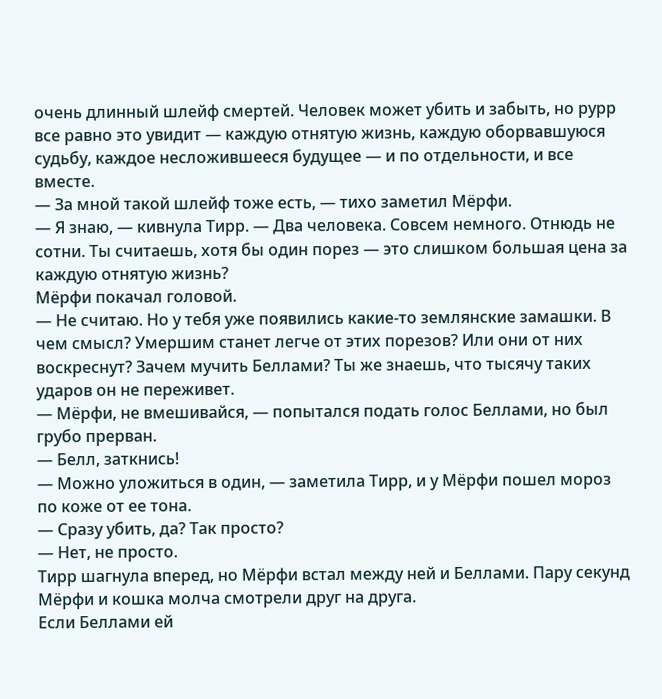очень длинный шлейф смертей. Человек может убить и забыть, но рурр все равно это увидит — каждую отнятую жизнь, каждую оборвавшуюся судьбу, каждое несложившееся будущее — и по отдельности, и все вместе.
— За мной такой шлейф тоже есть, — тихо заметил Мёрфи.
— Я знаю, — кивнула Тирр. — Два человека. Совсем немного. Отнюдь не сотни. Ты считаешь, хотя бы один порез — это слишком большая цена за каждую отнятую жизнь?
Мёрфи покачал головой.
— Не считаю. Но у тебя уже появились какие-то землянские замашки. В чем смысл? Умершим станет легче от этих порезов? Или они от них воскреснут? Зачем мучить Беллами? Ты же знаешь, что тысячу таких ударов он не переживет.
— Мёрфи, не вмешивайся, — попытался подать голос Беллами, но был грубо прерван.
— Белл, заткнись!
— Можно уложиться в один, — заметила Тирр, и у Мёрфи пошел мороз по коже от ее тона.
— Сразу убить, да? Так просто?
— Нет, не просто.
Тирр шагнула вперед, но Мёрфи встал между ней и Беллами. Пару секунд Мёрфи и кошка молча смотрели друг на друга.
Если Беллами ей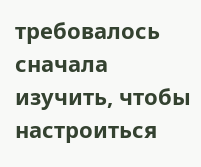требовалось сначала изучить, чтобы настроиться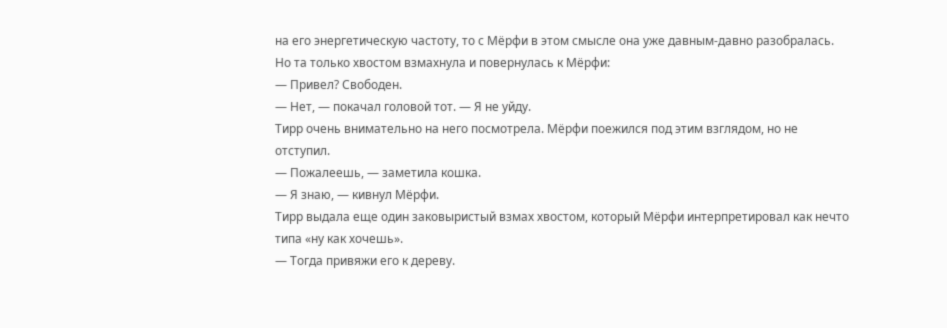на его энергетическую частоту, то с Мёрфи в этом смысле она уже давным-давно разобралась.
Но та только хвостом взмахнула и повернулась к Мёрфи:
— Привел? Свободен.
— Нет, — покачал головой тот. — Я не уйду.
Тирр очень внимательно на него посмотрела. Мёрфи поежился под этим взглядом, но не отступил.
— Пожалеешь, — заметила кошка.
— Я знаю, — кивнул Мёрфи.
Тирр выдала еще один заковыристый взмах хвостом, который Мёрфи интерпретировал как нечто типа «ну как хочешь».
— Тогда привяжи его к дереву.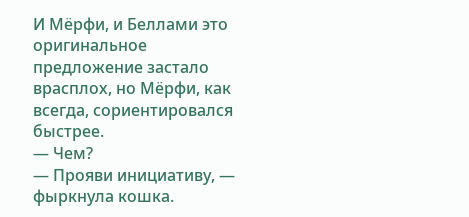И Мёрфи, и Беллами это оригинальное предложение застало врасплох, но Мёрфи, как всегда, сориентировался быстрее.
— Чем?
— Прояви инициативу, — фыркнула кошка.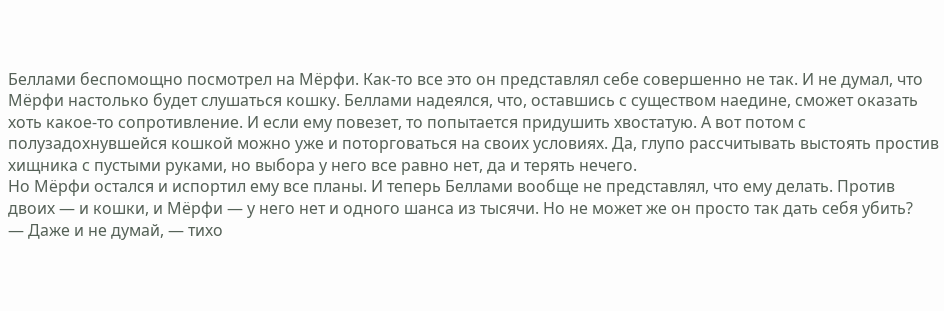Беллами беспомощно посмотрел на Мёрфи. Как-то все это он представлял себе совершенно не так. И не думал, что Мёрфи настолько будет слушаться кошку. Беллами надеялся, что, оставшись с существом наедине, сможет оказать хоть какое-то сопротивление. И если ему повезет, то попытается придушить хвостатую. А вот потом с полузадохнувшейся кошкой можно уже и поторговаться на своих условиях. Да, глупо рассчитывать выстоять простив хищника с пустыми руками, но выбора у него все равно нет, да и терять нечего.
Но Мёрфи остался и испортил ему все планы. И теперь Беллами вообще не представлял, что ему делать. Против двоих — и кошки, и Мёрфи — у него нет и одного шанса из тысячи. Но не может же он просто так дать себя убить?
— Даже и не думай, — тихо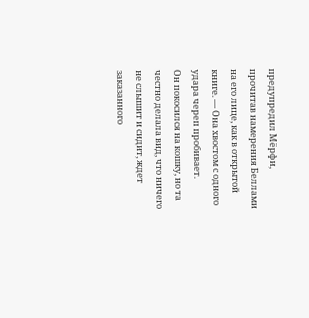предупредил Мёрфи, прочитав намерения Беллами на его лице, как в открытой книге. — Она хвостом с одного удара череп пробивает.
Он покосился на кошку, но та честно делала вид, что ничего не слышит и сидит, ждет заказанного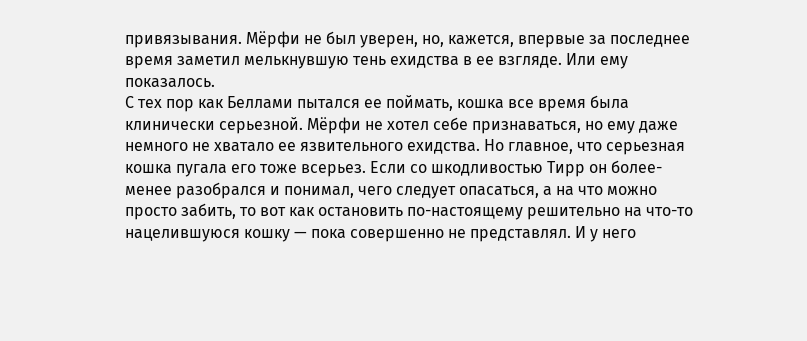привязывания. Мёрфи не был уверен, но, кажется, впервые за последнее время заметил мелькнувшую тень ехидства в ее взгляде. Или ему показалось.
С тех пор как Беллами пытался ее поймать, кошка все время была клинически серьезной. Мёрфи не хотел себе признаваться, но ему даже немного не хватало ее язвительного ехидства. Но главное, что серьезная кошка пугала его тоже всерьез. Если со шкодливостью Тирр он более-менее разобрался и понимал, чего следует опасаться, а на что можно просто забить, то вот как остановить по-настоящему решительно на что-то нацелившуюся кошку — пока совершенно не представлял. И у него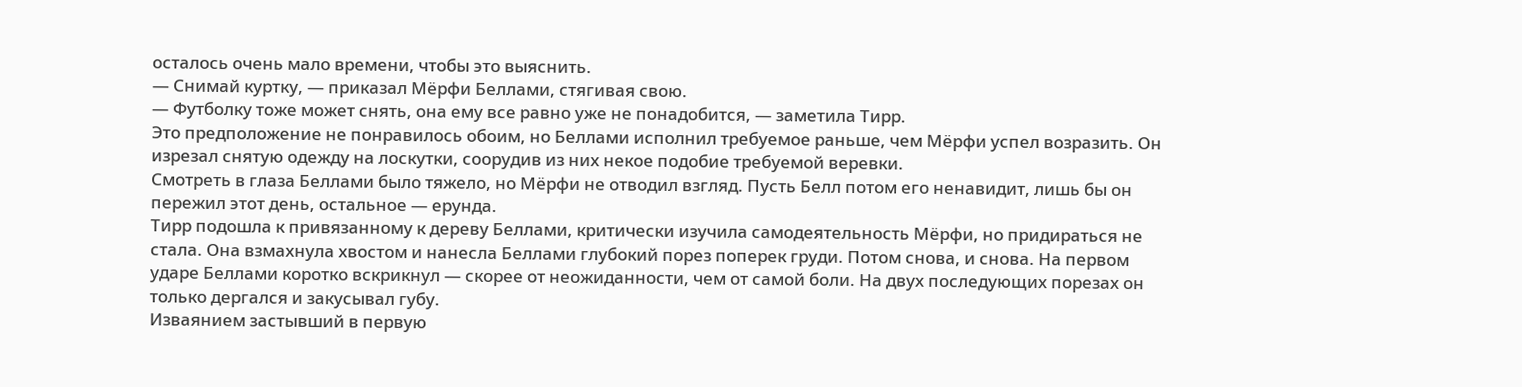осталось очень мало времени, чтобы это выяснить.
— Снимай куртку, — приказал Мёрфи Беллами, стягивая свою.
— Футболку тоже может снять, она ему все равно уже не понадобится, — заметила Тирр.
Это предположение не понравилось обоим, но Беллами исполнил требуемое раньше, чем Мёрфи успел возразить. Он изрезал снятую одежду на лоскутки, соорудив из них некое подобие требуемой веревки.
Смотреть в глаза Беллами было тяжело, но Мёрфи не отводил взгляд. Пусть Белл потом его ненавидит, лишь бы он пережил этот день, остальное — ерунда.
Тирр подошла к привязанному к дереву Беллами, критически изучила самодеятельность Мёрфи, но придираться не стала. Она взмахнула хвостом и нанесла Беллами глубокий порез поперек груди. Потом снова, и снова. На первом ударе Беллами коротко вскрикнул — скорее от неожиданности, чем от самой боли. На двух последующих порезах он только дергался и закусывал губу.
Изваянием застывший в первую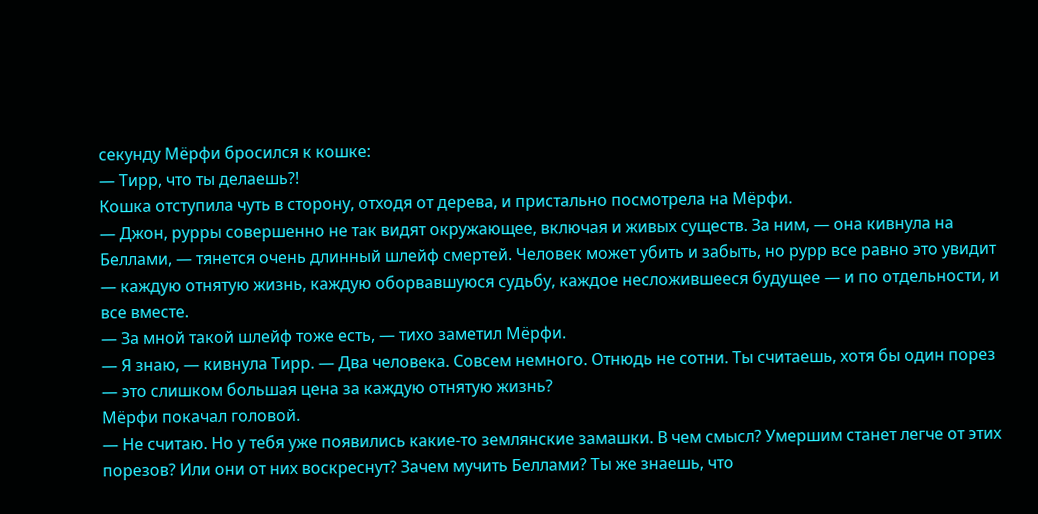секунду Мёрфи бросился к кошке:
— Тирр, что ты делаешь?!
Кошка отступила чуть в сторону, отходя от дерева, и пристально посмотрела на Мёрфи.
— Джон, рурры совершенно не так видят окружающее, включая и живых существ. За ним, — она кивнула на Беллами, — тянется очень длинный шлейф смертей. Человек может убить и забыть, но рурр все равно это увидит — каждую отнятую жизнь, каждую оборвавшуюся судьбу, каждое несложившееся будущее — и по отдельности, и все вместе.
— За мной такой шлейф тоже есть, — тихо заметил Мёрфи.
— Я знаю, — кивнула Тирр. — Два человека. Совсем немного. Отнюдь не сотни. Ты считаешь, хотя бы один порез — это слишком большая цена за каждую отнятую жизнь?
Мёрфи покачал головой.
— Не считаю. Но у тебя уже появились какие-то землянские замашки. В чем смысл? Умершим станет легче от этих порезов? Или они от них воскреснут? Зачем мучить Беллами? Ты же знаешь, что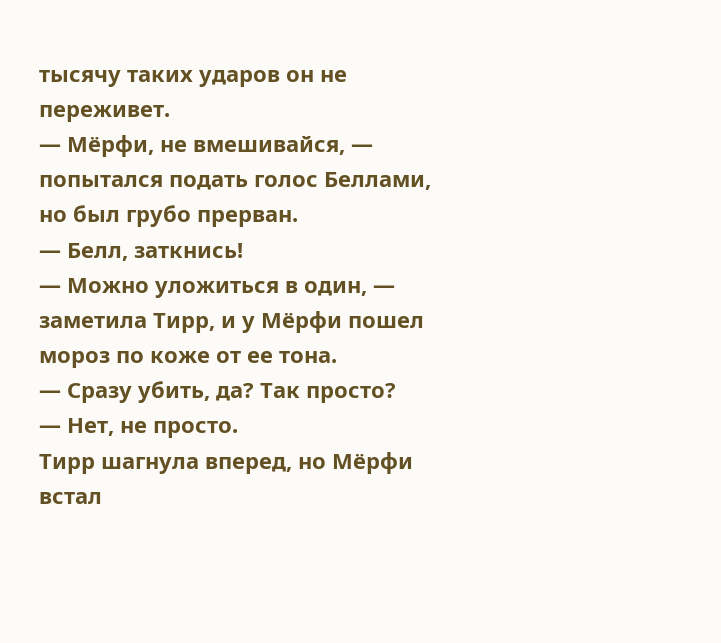тысячу таких ударов он не переживет.
— Мёрфи, не вмешивайся, — попытался подать голос Беллами, но был грубо прерван.
— Белл, заткнись!
— Можно уложиться в один, — заметила Тирр, и у Мёрфи пошел мороз по коже от ее тона.
— Сразу убить, да? Так просто?
— Нет, не просто.
Тирр шагнула вперед, но Мёрфи встал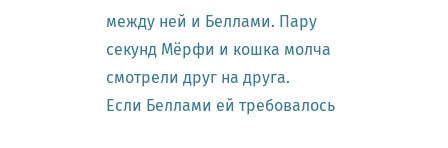между ней и Беллами. Пару секунд Мёрфи и кошка молча смотрели друг на друга.
Если Беллами ей требовалось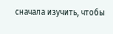сначала изучить, чтобы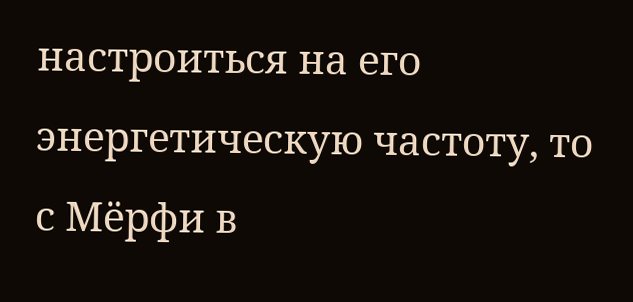настроиться на его энергетическую частоту, то с Мёрфи в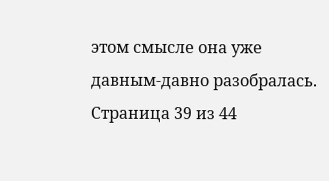этом смысле она уже давным-давно разобралась.
Страница 39 из 44